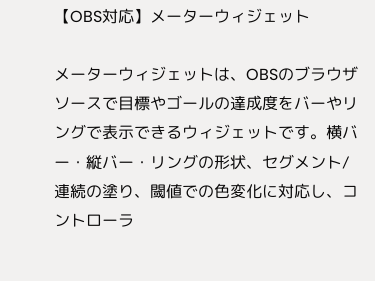【OBS対応】メーターウィジェット

メーターウィジェットは、OBSのブラウザソースで目標やゴールの達成度をバーやリングで表示できるウィジェットです。横バー・縦バー・リングの形状、セグメント/連続の塗り、閾値での色変化に対応し、コントローラ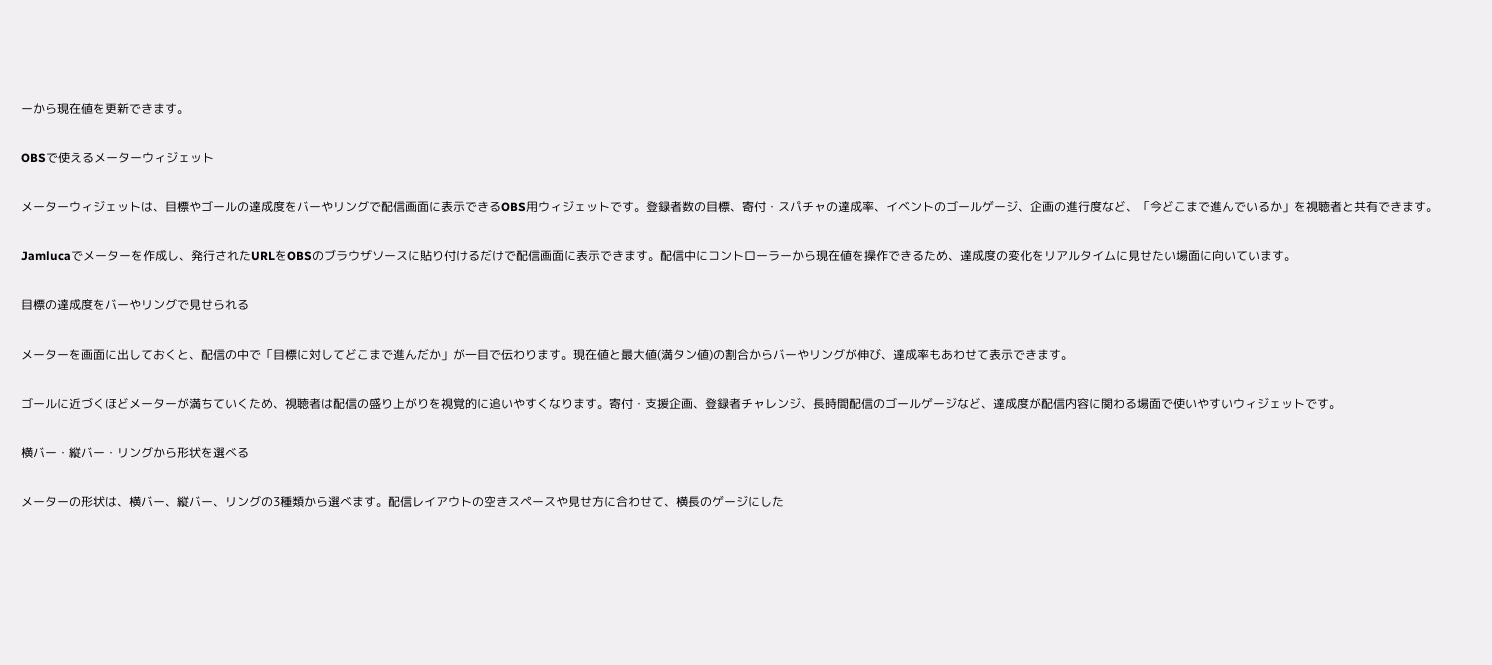ーから現在値を更新できます。

OBSで使えるメーターウィジェット

メーターウィジェットは、目標やゴールの達成度をバーやリングで配信画面に表示できるOBS用ウィジェットです。登録者数の目標、寄付・スパチャの達成率、イベントのゴールゲージ、企画の進行度など、「今どこまで進んでいるか」を視聴者と共有できます。

Jamlucaでメーターを作成し、発行されたURLをOBSのブラウザソースに貼り付けるだけで配信画面に表示できます。配信中にコントローラーから現在値を操作できるため、達成度の変化をリアルタイムに見せたい場面に向いています。

目標の達成度をバーやリングで見せられる

メーターを画面に出しておくと、配信の中で「目標に対してどこまで進んだか」が一目で伝わります。現在値と最大値(満タン値)の割合からバーやリングが伸び、達成率もあわせて表示できます。

ゴールに近づくほどメーターが満ちていくため、視聴者は配信の盛り上がりを視覚的に追いやすくなります。寄付・支援企画、登録者チャレンジ、長時間配信のゴールゲージなど、達成度が配信内容に関わる場面で使いやすいウィジェットです。

横バー・縦バー・リングから形状を選べる

メーターの形状は、横バー、縦バー、リングの3種類から選べます。配信レイアウトの空きスペースや見せ方に合わせて、横長のゲージにした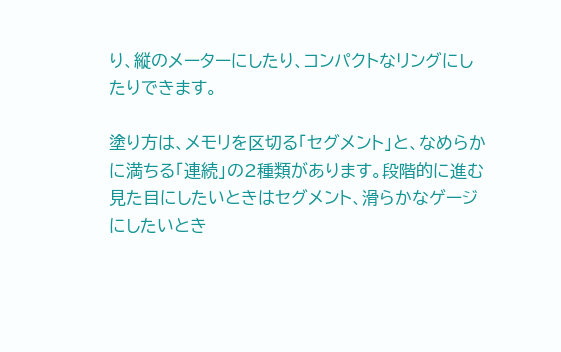り、縦のメーターにしたり、コンパクトなリングにしたりできます。

塗り方は、メモリを区切る「セグメント」と、なめらかに満ちる「連続」の2種類があります。段階的に進む見た目にしたいときはセグメント、滑らかなゲージにしたいとき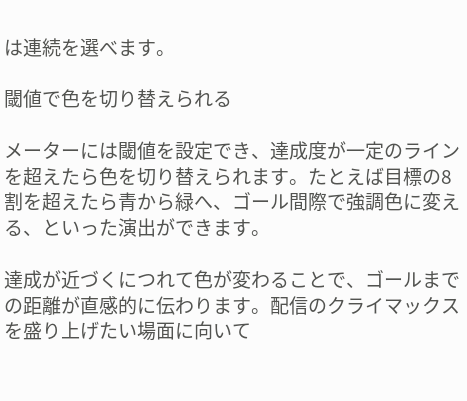は連続を選べます。

閾値で色を切り替えられる

メーターには閾値を設定でき、達成度が一定のラインを超えたら色を切り替えられます。たとえば目標の8割を超えたら青から緑へ、ゴール間際で強調色に変える、といった演出ができます。

達成が近づくにつれて色が変わることで、ゴールまでの距離が直感的に伝わります。配信のクライマックスを盛り上げたい場面に向いて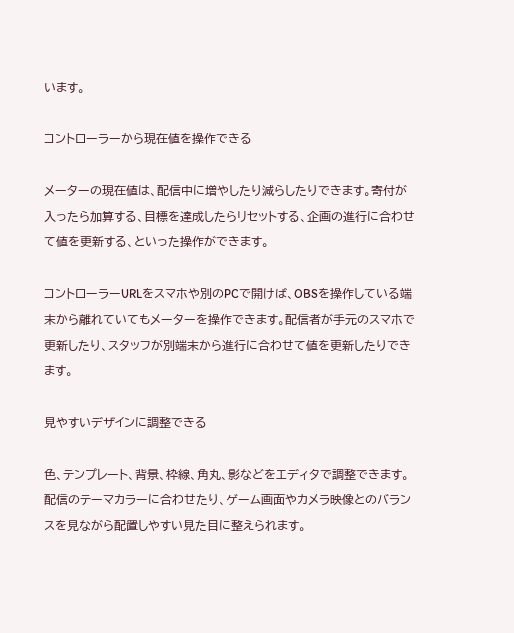います。

コントローラーから現在値を操作できる

メーターの現在値は、配信中に増やしたり減らしたりできます。寄付が入ったら加算する、目標を達成したらリセットする、企画の進行に合わせて値を更新する、といった操作ができます。

コントローラーURLをスマホや別のPCで開けば、OBSを操作している端末から離れていてもメーターを操作できます。配信者が手元のスマホで更新したり、スタッフが別端末から進行に合わせて値を更新したりできます。

見やすいデザインに調整できる

色、テンプレート、背景、枠線、角丸、影などをエディタで調整できます。配信のテーマカラーに合わせたり、ゲーム画面やカメラ映像とのバランスを見ながら配置しやすい見た目に整えられます。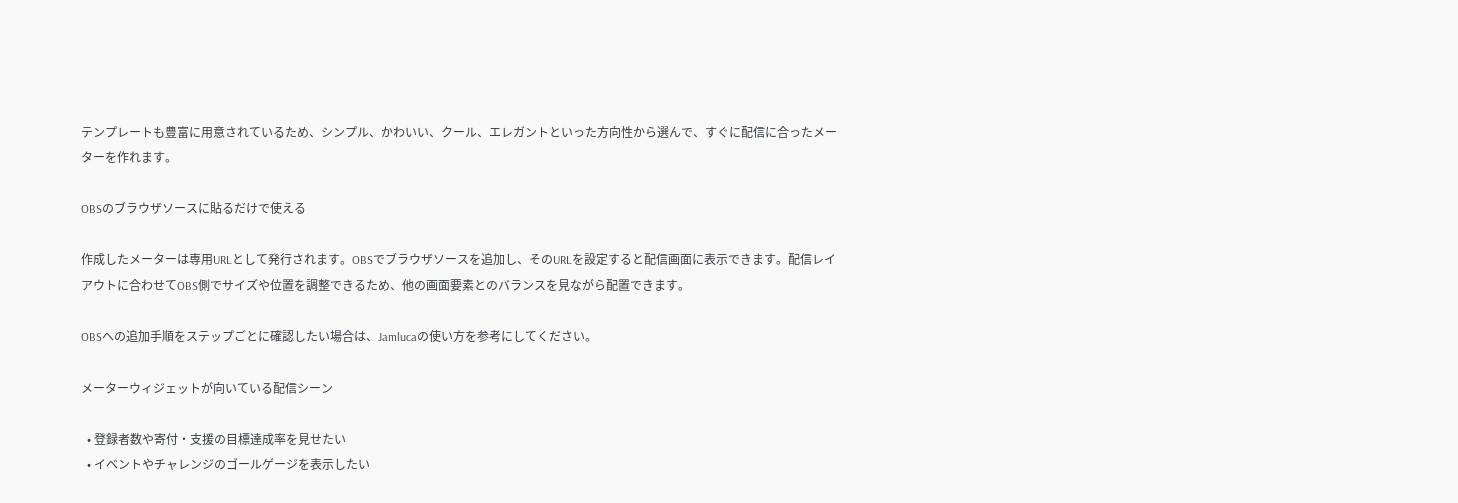テンプレートも豊富に用意されているため、シンプル、かわいい、クール、エレガントといった方向性から選んで、すぐに配信に合ったメーターを作れます。

OBSのブラウザソースに貼るだけで使える

作成したメーターは専用URLとして発行されます。OBSでブラウザソースを追加し、そのURLを設定すると配信画面に表示できます。配信レイアウトに合わせてOBS側でサイズや位置を調整できるため、他の画面要素とのバランスを見ながら配置できます。

OBSへの追加手順をステップごとに確認したい場合は、Jamlucaの使い方を参考にしてください。

メーターウィジェットが向いている配信シーン

  • 登録者数や寄付・支援の目標達成率を見せたい
  • イベントやチャレンジのゴールゲージを表示したい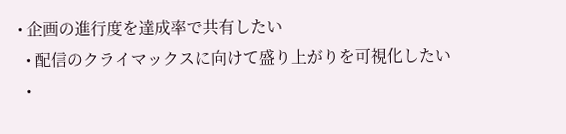• 企画の進行度を達成率で共有したい
  • 配信のクライマックスに向けて盛り上がりを可視化したい
  •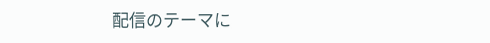配信のテーマに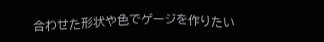合わせた形状や色でゲージを作りたい